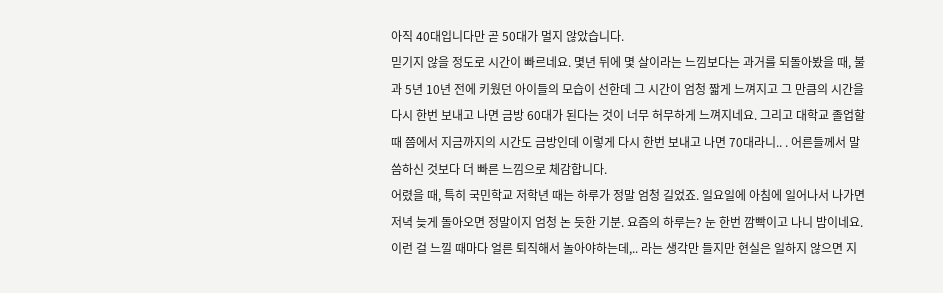아직 40대입니다만 곧 50대가 멀지 않았습니다.
믿기지 않을 정도로 시간이 빠르네요. 몇년 뒤에 몇 살이라는 느낌보다는 과거를 되돌아봤을 때, 불과 5년 10년 전에 키웠던 아이들의 모습이 선한데 그 시간이 엄청 짧게 느껴지고 그 만큼의 시간을 다시 한번 보내고 나면 금방 60대가 된다는 것이 너무 허무하게 느껴지네요. 그리고 대학교 졸업할 때 쯤에서 지금까지의 시간도 금방인데 이렇게 다시 한번 보내고 나면 70대라니.. . 어른들께서 말씀하신 것보다 더 빠른 느낌으로 체감합니다.
어렸을 때, 특히 국민학교 저학년 때는 하루가 정말 엄청 길었죠. 일요일에 아침에 일어나서 나가면 저녁 늦게 돌아오면 정말이지 엄청 논 듯한 기분. 요즘의 하루는? 눈 한번 깜빡이고 나니 밤이네요.
이런 걸 느낄 때마다 얼른 퇴직해서 놀아야하는데,.. 라는 생각만 들지만 현실은 일하지 않으면 지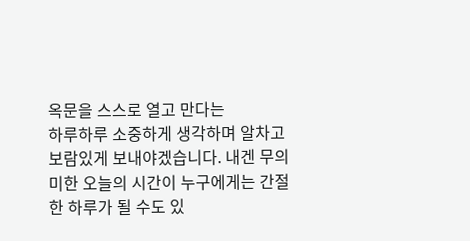옥문을 스스로 열고 만다는
하루하루 소중하게 생각하며 알차고 보람있게 보내야겠습니다. 내겐 무의미한 오늘의 시간이 누구에게는 간절한 하루가 될 수도 있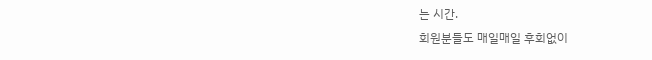는 시간.
회원분들도 매일매일 후회없이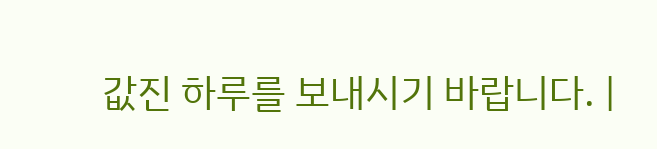값진 하루를 보내시기 바랍니다. |